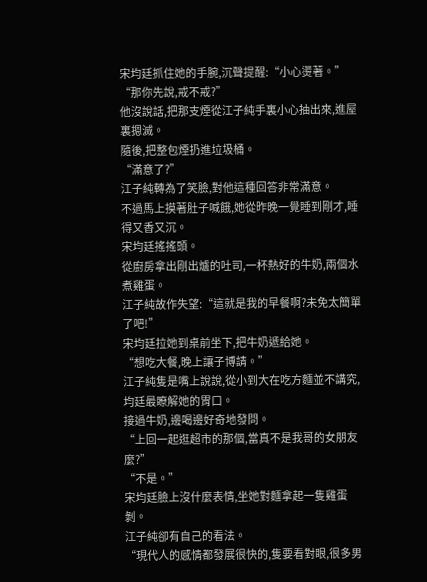宋均廷抓住她的手腕,沉聲提醒:“小心燙著。”
“那你先說,戒不戒?”
他沒說話,把那支煙從江子純手裏小心抽出來,進屋裏摁滅。
隨後,把整包煙扔進垃圾桶。
“滿意了?”
江子純轉為了笑臉,對他這種回答非常滿意。
不過馬上摸著肚子喊餓,她從昨晚一覺睡到剛才,睡得又香又沉。
宋均廷搖搖頭。
從廚房拿出剛出爐的吐司,一杯熱好的牛奶,兩個水煮雞蛋。
江子純故作失望:“這就是我的早餐啊?未免太簡單了吧!”
宋均廷拉她到桌前坐下,把牛奶遞給她。
“想吃大餐,晚上讓子博請。”
江子純隻是嘴上說說,從小到大在吃方麵並不講究,均廷最瞭解她的胃口。
接過牛奶,邊喝邊好奇地發問。
“上回一起逛超市的那個,當真不是我哥的女朋友麼?”
“不是。”
宋均廷臉上沒什麼表情,坐她對麵拿起一隻雞蛋剝。
江子純卻有自己的看法。
“現代人的感情都發展很快的,隻要看對眼,很多男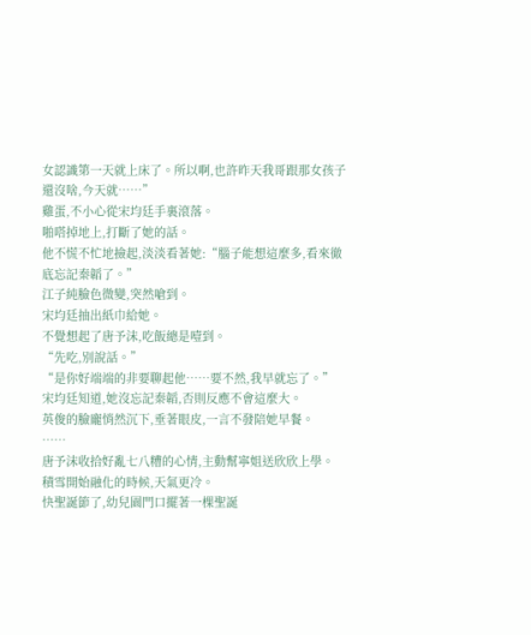女認識第一天就上床了。所以啊,也許昨天我哥跟那女孩子還沒啥,今天就……”
雞蛋,不小心從宋均廷手裏滾落。
啪嗒掉地上,打斷了她的話。
他不慌不忙地撿起,淡淡看著她:“腦子能想這麼多,看來徹底忘記秦韜了。”
江子純臉色微變,突然嗆到。
宋均廷抽出紙巾給她。
不覺想起了唐予沫,吃飯總是噎到。
“先吃,別說話。”
“是你好端端的非要聊起他……要不然,我早就忘了。”
宋均廷知道,她沒忘記秦韜,否則反應不會這麼大。
英俊的臉龐悄然沉下,垂著眼皮,一言不發陪她早餐。
……
唐予沫收拾好亂七八糟的心情,主動幫寧姐送欣欣上學。
積雪開始融化的時候,天氣更冷。
快聖誕節了,幼兒園門口擺著一棵聖誕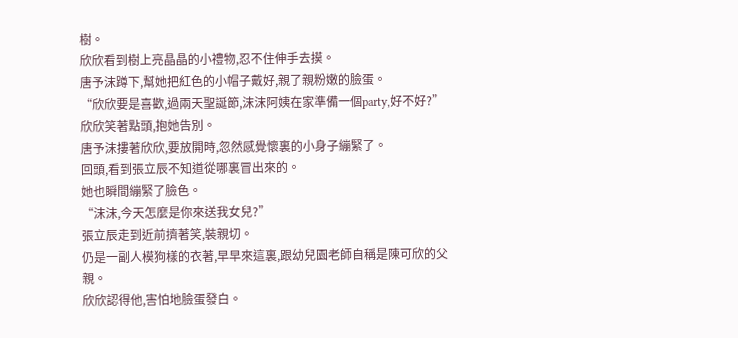樹。
欣欣看到樹上亮晶晶的小禮物,忍不住伸手去摸。
唐予沫蹲下,幫她把紅色的小帽子戴好,親了親粉嫩的臉蛋。
“欣欣要是喜歡,過兩天聖誕節,沫沫阿姨在家準備一個party,好不好?”
欣欣笑著點頭,抱她告別。
唐予沫摟著欣欣,要放開時,忽然感覺懷裏的小身子繃緊了。
回頭,看到張立辰不知道從哪裏冒出來的。
她也瞬間繃緊了臉色。
“沫沫,今天怎麼是你來送我女兒?”
張立辰走到近前擠著笑,裝親切。
仍是一副人模狗樣的衣著,早早來這裏,跟幼兒園老師自稱是陳可欣的父親。
欣欣認得他,害怕地臉蛋發白。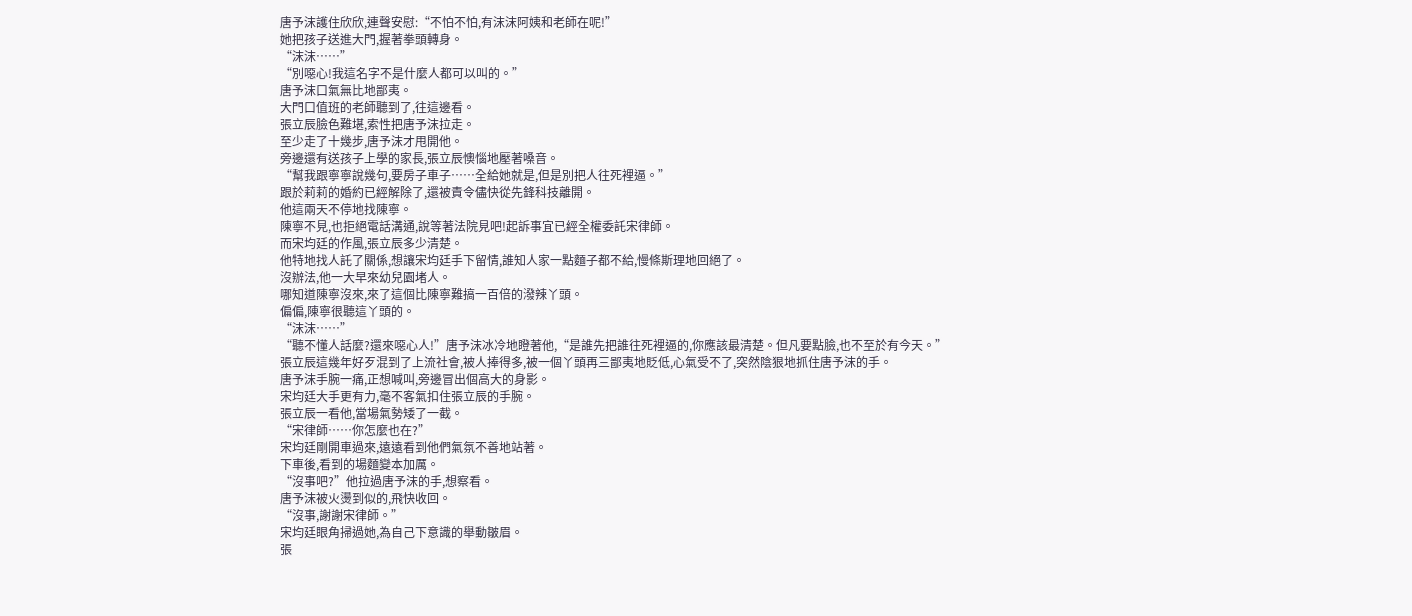唐予沫護住欣欣,連聲安慰:“不怕不怕,有沫沫阿姨和老師在呢!”
她把孩子送進大門,握著拳頭轉身。
“沫沫……”
“別噁心!我這名字不是什麼人都可以叫的。”
唐予沫口氣無比地鄙夷。
大門口值班的老師聽到了,往這邊看。
張立辰臉色難堪,索性把唐予沫拉走。
至少走了十幾步,唐予沫才甩開他。
旁邊還有送孩子上學的家長,張立辰懊惱地壓著嗓音。
“幫我跟寧寧說幾句,要房子車子……全給她就是,但是別把人往死裡逼。”
跟於莉莉的婚約已經解除了,還被責令儘快從先鋒科技離開。
他這兩天不停地找陳寧。
陳寧不見,也拒絕電話溝通,說等著法院見吧!起訴事宜已經全權委託宋律師。
而宋均廷的作風,張立辰多少清楚。
他特地找人託了關係,想讓宋均廷手下留情,誰知人家一點麵子都不給,慢條斯理地回絕了。
沒辦法,他一大早來幼兒園堵人。
哪知道陳寧沒來,來了這個比陳寧難搞一百倍的潑辣丫頭。
偏偏,陳寧很聽這丫頭的。
“沫沫……”
“聽不懂人話麼?還來噁心人!”唐予沫冰冷地瞪著他,“是誰先把誰往死裡逼的,你應該最清楚。但凡要點臉,也不至於有今天。”
張立辰這幾年好歹混到了上流社會,被人捧得多,被一個丫頭再三鄙夷地貶低,心氣受不了,突然陰狠地抓住唐予沫的手。
唐予沫手腕一痛,正想喊叫,旁邊冒出個高大的身影。
宋均廷大手更有力,毫不客氣扣住張立辰的手腕。
張立辰一看他,當場氣勢矮了一截。
“宋律師……你怎麼也在?”
宋均廷剛開車過來,遠遠看到他們氣氛不善地站著。
下車後,看到的場麵變本加厲。
“沒事吧?”他拉過唐予沫的手,想察看。
唐予沫被火燙到似的,飛快收回。
“沒事,謝謝宋律師。”
宋均廷眼角掃過她,為自己下意識的舉動皺眉。
張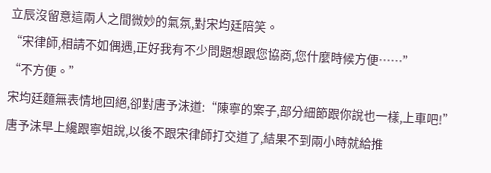立辰沒留意這兩人之間微妙的氣氛,對宋均廷陪笑。
“宋律師,相請不如偶遇,正好我有不少問題想跟您協商,您什麼時候方便……”
“不方便。”
宋均廷麵無表情地回絕,卻對唐予沫道:“陳寧的案子,部分細節跟你說也一樣,上車吧!”
唐予沫早上纔跟寧姐說,以後不跟宋律師打交道了,結果不到兩小時就給推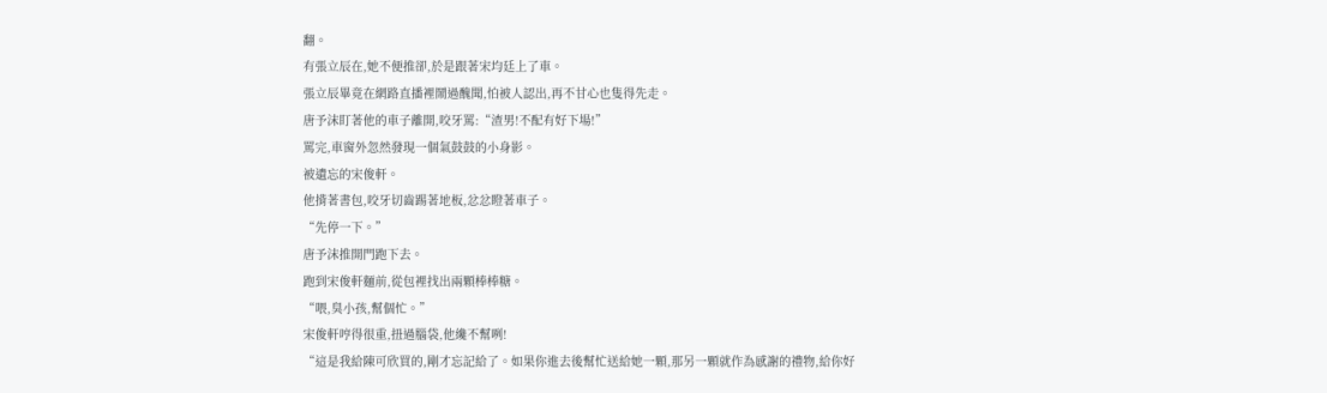翻。
有張立辰在,她不便推卻,於是跟著宋均廷上了車。
張立辰畢竟在網路直播裡鬧過醜聞,怕被人認出,再不甘心也隻得先走。
唐予沫盯著他的車子離開,咬牙罵:“渣男!不配有好下場!”
罵完,車窗外忽然發現一個氣鼓鼓的小身影。
被遺忘的宋俊軒。
他揹著書包,咬牙切齒踢著地板,忿忿瞪著車子。
“先停一下。”
唐予沫推開門跑下去。
跑到宋俊軒麵前,從包裡找出兩顆棒棒糖。
“喂,臭小孩,幫個忙。”
宋俊軒哼得很重,扭過腦袋,他纔不幫咧!
“這是我給陳可欣買的,剛才忘記給了。如果你進去後幫忙送給她一顆,那另一顆就作為感謝的禮物,給你好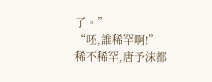了。”
“呸,誰稀罕啊!”
稀不稀罕,唐予沫都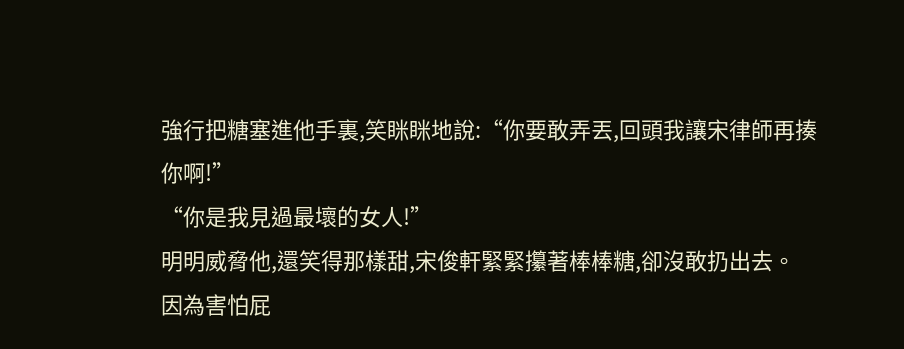強行把糖塞進他手裏,笑眯眯地說:“你要敢弄丟,回頭我讓宋律師再揍你啊!”
“你是我見過最壞的女人!”
明明威脅他,還笑得那樣甜,宋俊軒緊緊攥著棒棒糖,卻沒敢扔出去。
因為害怕屁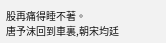股再痛得睡不著。
唐予沫回到車裏,朝宋均廷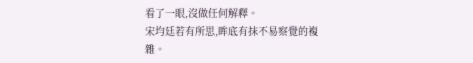看了一眼,沒做任何解釋。
宋均廷若有所思,眸底有抹不易察覺的複雜。